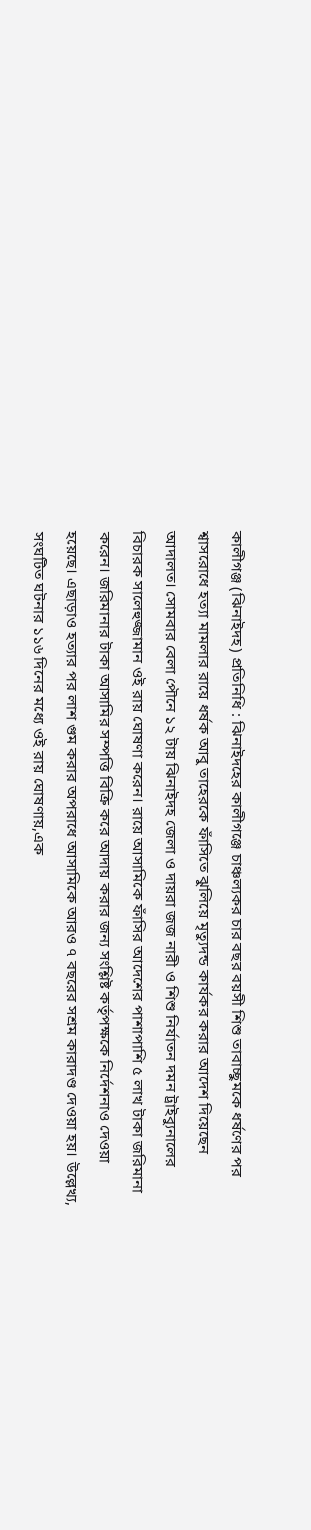কালীগঞ্জ (ঝিনাইদহ) প্রতিনিধি : ঝিনাইদহের কালীগঞ্জে চাঞ্চল্যকর চার বছর বয়সী শিশু তাবাচ্ছুমকে ধর্ষণের পর শ্বাসরোধে হত্যা মামলার রায়ে ধর্ষক আবু তাহেরকে ফাঁসিতে ঝুলিয়ে মৃত্যুদন্ড কার্যকর করার আদেশ দিয়েছেন আদালত। সোমবার বেলা পৌনে ১২ টায় ঝিনাইদহ জেলা ও দায়রা জজ নারী ও শিশু নির্যাতন দমন ট্রাইব্যুনালের বিচারক সালেহুজ্জামান ওই রায় ঘোষণা করেন। রায়ে আসামিকে ফাঁসির আদেশের পাশাপাশি ৫ লাখ টাকা জরিমানা করেন। জরিমানার টাকা আসামির সম্পত্তি বিক্রি করে আদায় করার জন্য সংশ্লিষ্ট কর্তৃপক্ষকে নির্দেশনাও দেওয়া হয়েছে। এছাড়াও হত্যার পর লাশ গুম করার অপরাধে আসামিকে আরও ৭ বছরের সশ্রম কারাদণ্ড দেওয়া হয়। উল্লেখ্য, সংঘটিত ঘটনার ১১৬ দিনের মধ্যে ওই রায় ঘোষণায়,এক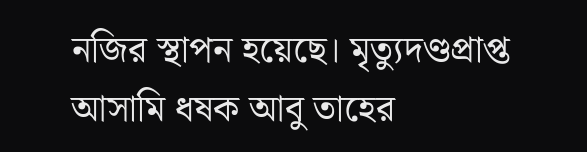নজির স্থাপন হয়েছে। মৃত্যুদণ্ডপ্রাপ্ত আসামি ধষক আবু তাহের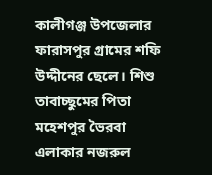কালীগঞ্জ উপজেলার ফারাসপুর গ্রামের শফি উদ্দীনের ছেলে। শিশু তাবাচ্ছুমের পিতা মহেশপুর ভৈরবা এলাকার নজরুল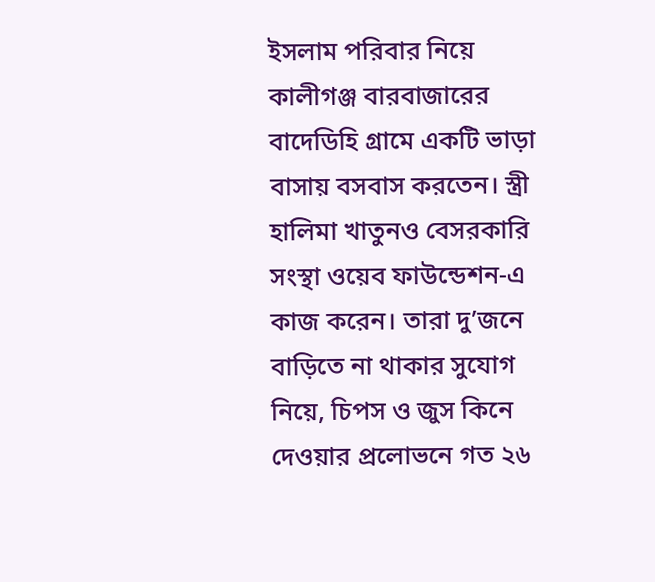ইসলাম পরিবার নিয়ে কালীগঞ্জ বারবাজারের বাদেডিহি গ্রামে একটি ভাড়া বাসায় বসবাস করতেন। স্ত্রী হালিমা খাতুনও বেসরকারি সংস্থা ওয়েব ফাউন্ডেশন-এ কাজ করেন। তারা দু’জনে বাড়িতে না থাকার সুযোগ নিয়ে, চিপস ও জুস কিনে দেওয়ার প্রলোভনে গত ২৬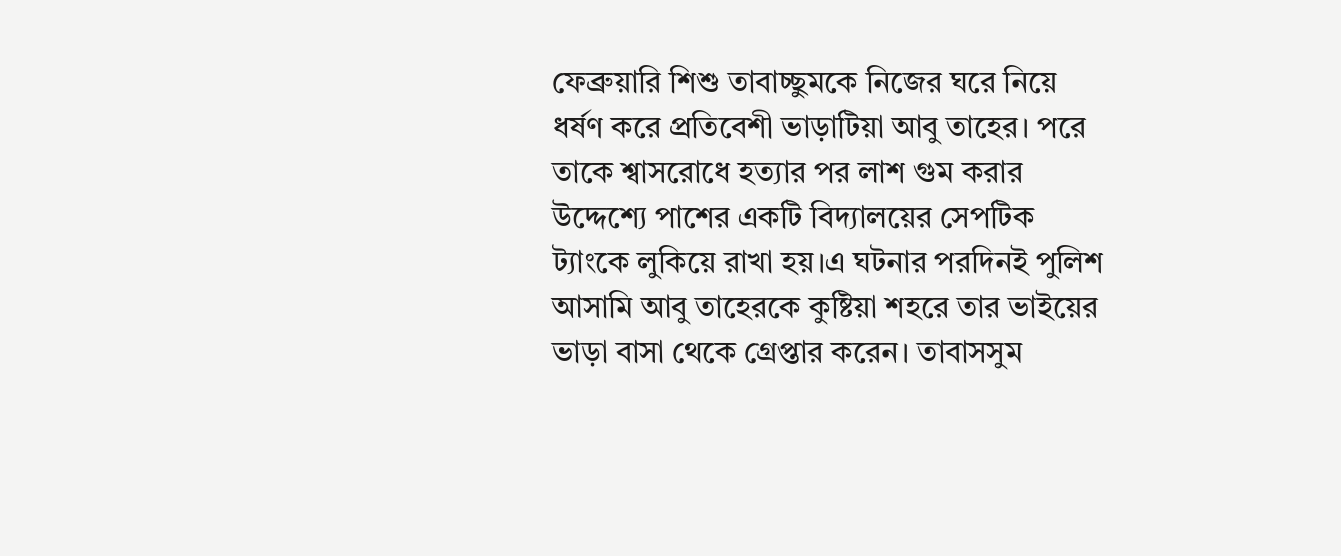ফেব্রুয়ারি শিশু তাবাচ্ছুমকে নিজের ঘরে নিয়ে ধর্ষণ করে প্রতিবেশী ভাড়াটিয়া আবু তাহের। পরে তাকে শ্বাসরোধে হত্যার পর লাশ গুম করার উদ্দেশ্যে পাশের একটি বিদ্যালয়ের সেপটিক ট্যাংকে লুকিয়ে রাখা হয়।এ ঘটনার পরদিনই পুলিশ আসামি আবু তাহেরকে কুষ্টিয়া শহরে তার ভাইয়ের ভাড়া বাসা থেকে গ্রেপ্তার করেন। তাবাসসুম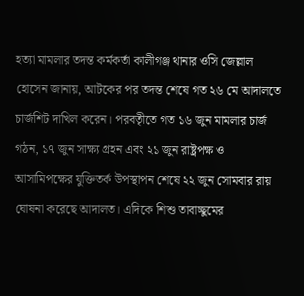হত্যা মামলার তদন্ত কর্মকর্তা কালীগঞ্জ থানার ওসি জেল্লাল হোসেন জানায়, আটকের পর তদন্ত শেষে গত ২৬ মে আদালতে চার্জশিট দাখিল করেন। পরবতৃীতে গত ১৬ জুন মামলার চার্জ গঠন, ১৭ জুন সাক্ষ্য গ্রহন এবং ২১ জুন রাষ্ট্রপক্ষ ও আসামিপক্ষের যুক্তিতর্ক উপস্থাপন শেষে ২২ জুন সোমবার রায় ঘোষনা করেছে আদালত। এদিকে শিশু তাবাচ্ছুমের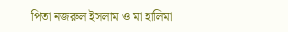পিতা নজরুল ইসলাম ও মা হালিমা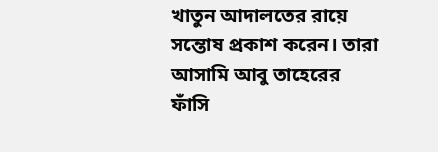খাতুন আদালতের রায়ে সন্তোষ প্রকাশ করেন। তারা আসামি আবু তাহেরের ফাঁসি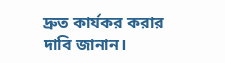দ্রুত কার্যকর করার দাবি জানান।